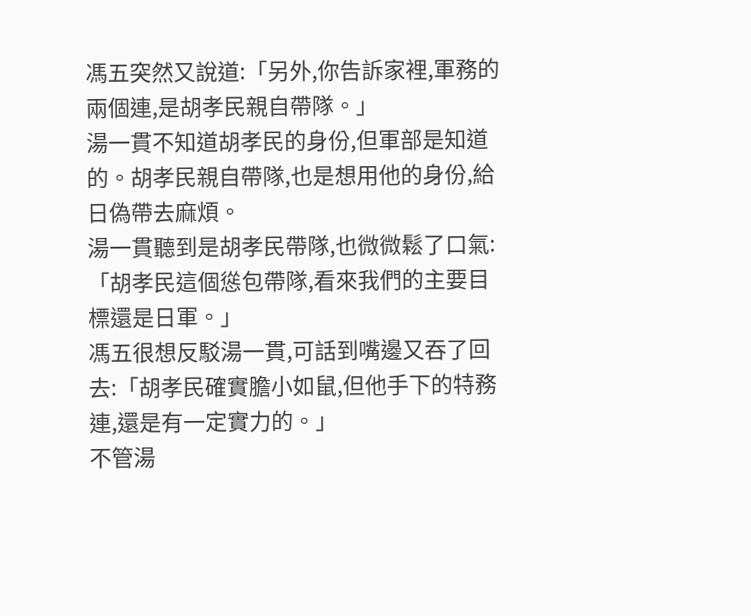馮五突然又說道:「另外,你告訴家裡,軍務的兩個連,是胡孝民親自帶隊。」
湯一貫不知道胡孝民的身份,但軍部是知道的。胡孝民親自帶隊,也是想用他的身份,給日偽帶去麻煩。
湯一貫聽到是胡孝民帶隊,也微微鬆了口氣:「胡孝民這個慫包帶隊,看來我們的主要目標還是日軍。」
馮五很想反駁湯一貫,可話到嘴邊又吞了回去:「胡孝民確實膽小如鼠,但他手下的特務連,還是有一定實力的。」
不管湯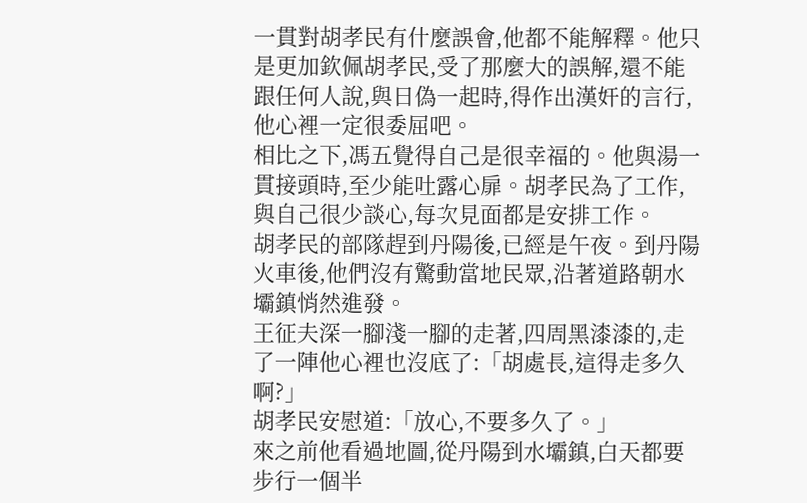一貫對胡孝民有什麼誤會,他都不能解釋。他只是更加欽佩胡孝民,受了那麼大的誤解,還不能跟任何人說,與日偽一起時,得作出漢奸的言行,他心裡一定很委屈吧。
相比之下,馮五覺得自己是很幸福的。他與湯一貫接頭時,至少能吐露心扉。胡孝民為了工作,與自己很少談心,每次見面都是安排工作。
胡孝民的部隊趕到丹陽後,已經是午夜。到丹陽火車後,他們沒有驚動當地民眾,沿著道路朝水壩鎮悄然進發。
王征夫深一腳淺一腳的走著,四周黑漆漆的,走了一陣他心裡也沒底了:「胡處長,這得走多久啊?」
胡孝民安慰道:「放心,不要多久了。」
來之前他看過地圖,從丹陽到水壩鎮,白天都要步行一個半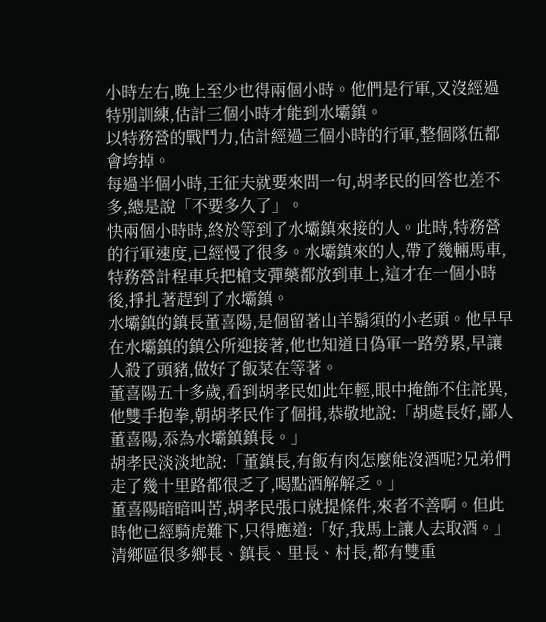小時左右,晚上至少也得兩個小時。他們是行軍,又沒經過特別訓練,估計三個小時才能到水壩鎮。
以特務營的戰鬥力,估計經過三個小時的行軍,整個隊伍都會垮掉。
每過半個小時,王征夫就要來問一句,胡孝民的回答也差不多,總是說「不要多久了」。
快兩個小時時,終於等到了水壩鎮來接的人。此時,特務營的行軍速度,已經慢了很多。水壩鎮來的人,帶了幾輛馬車,特務營計程車兵把槍支彈藥都放到車上,這才在一個小時後,掙扎著趕到了水壩鎮。
水壩鎮的鎮長董喜陽,是個留著山羊鬍須的小老頭。他早早在水壩鎮的鎮公所迎接著,他也知道日偽軍一路勞累,早讓人殺了頭豬,做好了飯菜在等著。
董喜陽五十多歲,看到胡孝民如此年輕,眼中掩飾不住詫異,他雙手抱拳,朝胡孝民作了個揖,恭敬地說:「胡處長好,鄙人董喜陽,忝為水壩鎮鎮長。」
胡孝民淡淡地說:「董鎮長,有飯有肉怎麼能沒酒呢?兄弟們走了幾十里路都很乏了,喝點酒解解乏。」
董喜陽暗暗叫苦,胡孝民張口就提條件,來者不善啊。但此時他已經騎虎難下,只得應道:「好,我馬上讓人去取酒。」
清鄉區很多鄉長、鎮長、里長、村長,都有雙重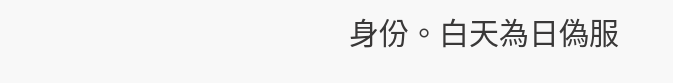身份。白天為日偽服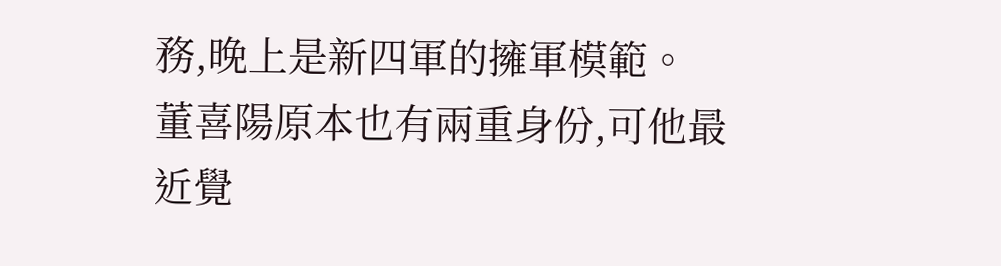務,晚上是新四軍的擁軍模範。
董喜陽原本也有兩重身份,可他最近覺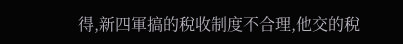得,新四軍搞的稅收制度不合理,他交的稅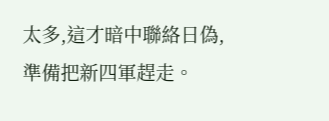太多,這才暗中聯絡日偽,準備把新四軍趕走。